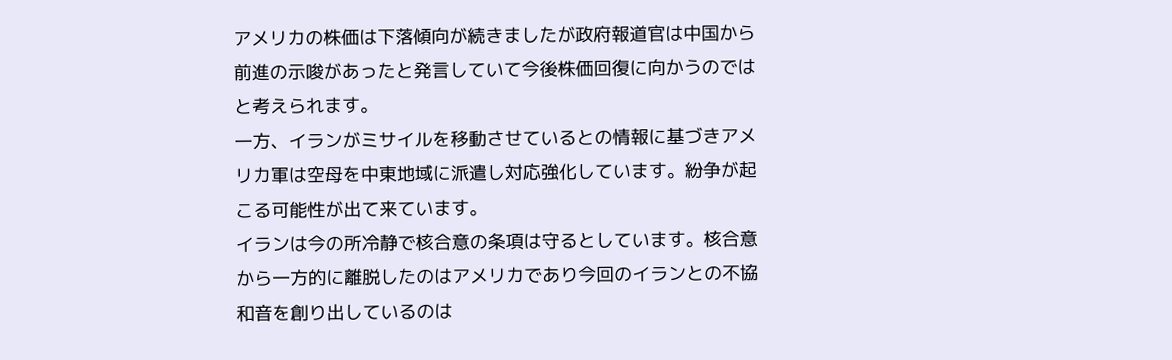アメリカの株価は下落傾向が続きましたが政府報道官は中国から前進の示唆があったと発言していて今後株価回復に向かうのではと考えられます。
一方、イランがミサイルを移動させているとの情報に基づきアメリカ軍は空母を中東地域に派遣し対応強化しています。紛争が起こる可能性が出て来ています。
イランは今の所冷静で核合意の条項は守るとしています。核合意から一方的に離脱したのはアメリカであり今回のイランとの不協和音を創り出しているのは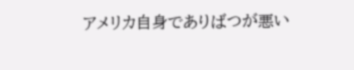アメリカ自身でありばつが悪い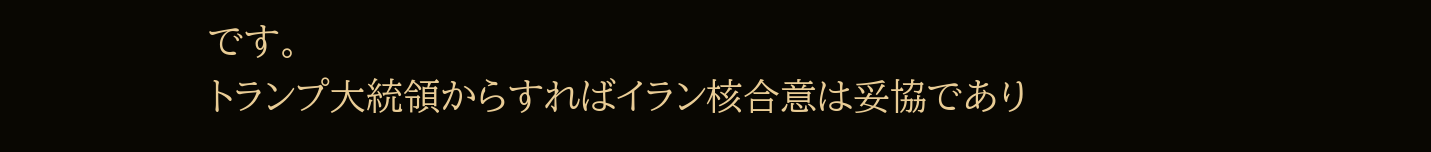です。
トランプ大統領からすればイラン核合意は妥協であり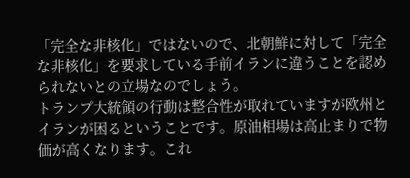「完全な非核化」ではないので、北朝鮮に対して「完全な非核化」を要求している手前イランに違うことを認められないとの立場なのでしょう。
トランプ大統領の行動は整合性が取れていますが欧州とイランが困るということです。原油相場は高止まりで物価が高くなります。これ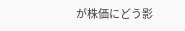が株価にどう影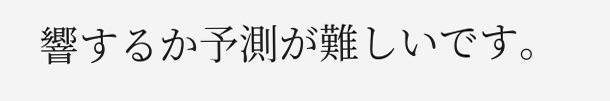響するか予測が難しいです。